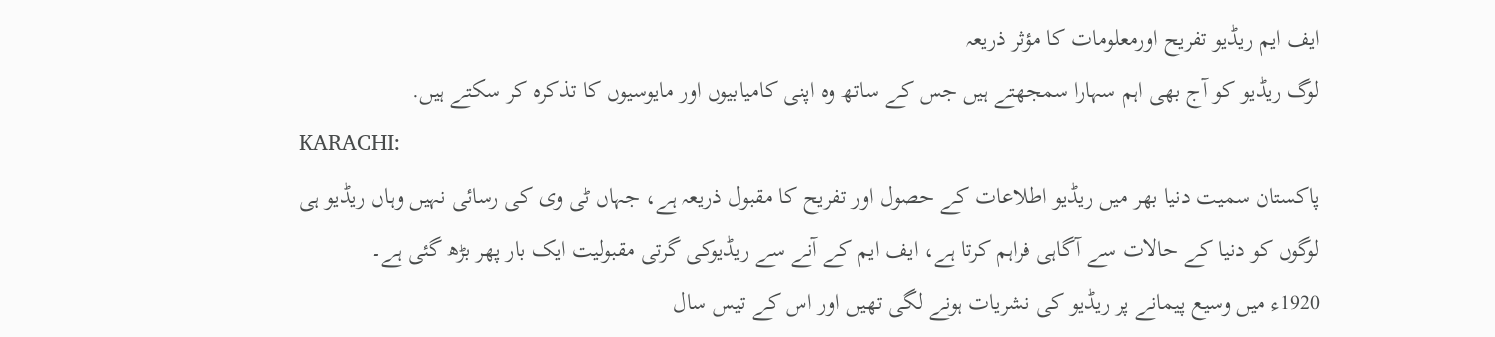ایف ایم ریڈیو تفریح اورمعلومات کا مؤثر ذریعہ
لوگ ریڈیو کو آج بھی اہم سہارا سمجھتے ہیں جس کے ساتھ وہ اپنی کامیابیوں اور مایوسیوں کا تذکرہ کر سکتے ہیں.
KARACHI:
پاکستان سمیت دنیا بھر میں ریڈیو اطلاعات کے حصول اور تفریح کا مقبول ذریعہ ہے، جہاں ٹی وی کی رسائی نہیں وہاں ریڈیو ہی لوگوں کو دنیا کے حالات سے آگاہی فراہم کرتا ہے، ایف ایم کے آنے سے ریڈیوکی گرتی مقبولیت ایک بار پھر بڑھ گئی ہے۔
1920ء میں وسیع پیمانے پر ریڈیو کی نشریات ہونے لگی تھیں اور اس کے تیس سال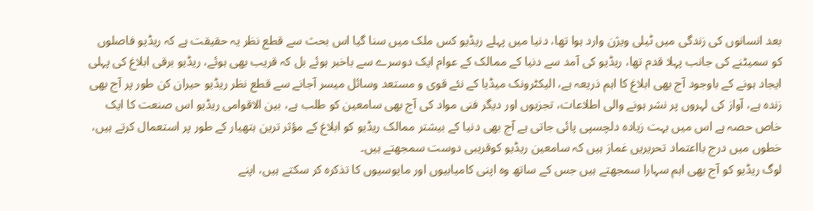بعد انسانوں کی زندگی میں ٹیلی ویژن وارد ہوا تھا، دنیا میں پہلے ریڈیو کس ملک میں سنا گیا اس بحث سے قطع نظر یہ حقیقت ہے کہ ریڈیو فاصلوں کو سمیٹنے کی جانب پہلا قدم تھا، ریڈیو کی آمد سے دنیا کے ممالک کے عوام ایک دوسرے سے باخبر ہوئے بل کہ قریب بھی ہوئے، ریڈیو برقی ابلاغ کی پہلی ایجاد ہونے کے باوجود آج بھی ابلاغ کا اہم ذریعہ ہے، الیکٹرونک میڈیا کے نئے قوی و مستعد وسائل میسر آجانے سے قطع نظر ریڈیو حیران کن طور پر آج بھی زندہ ہے، آواز کی لہروں پر نشر ہونے والی اطلاعات، تجزیوں اور دیگر فنی مواد کی آج بھی سامعین کو طلب ہے، بین الاقوامی ریڈیو اس صنعت کا ایک خاص حصہ ہے اس میں بہت زیادہ دلچسپی پائی جاتی ہے آج بھی دنیا کے بیشتر ممالک ریڈیو کو ابلاغ کے مؤثر ترین ہتھیار کے طور پر استعمال کرتے ہیں، خطوں میں درج بااعتماد تحریریں غماز ہیں کہ سامعین ریڈیو کوقریبی دوست سمجھتے ہیں۔
لوگ ریڈیو کو آج بھی اہم سہارا سمجھتے ہیں جس کے ساتھ وہ اپنی کامیابیوں اور مایوسیوں کا تذکرہ کر سکتے ہیں، اپنے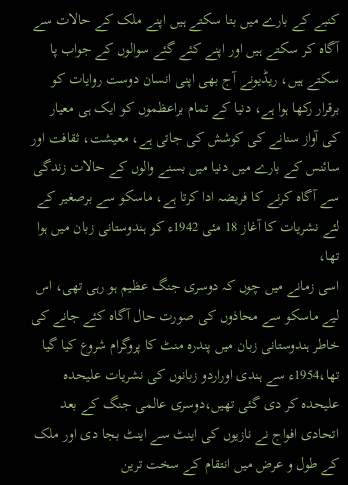کنبے کے بارے میں بتا سکتے ہیں اپنے ملک کے حالات سے آگاہ کر سکتے ہیں اور اپنے کئے گئے سوالوں کے جواب پا سکتے ہیں، ریڈیونے آج بھی اپنی انسان دوست روایات کو برقرار رکھا ہوا ہے، دنیا کے تمام براعظموں کو ایک ہی معیار کی آواز سنانے کی کوشش کی جاتی ہے، معیشت، ثقافت اور سائنس کے بارے میں دنیا میں بسنے والوں کے حالات زندگی سے آگاہ کرنے کا فریضہ ادا کرتا ہے، ماسکو سے برصغیر کے لئے نشریات کا آغاز 18 مئی 1942ء کو ہندوستانی زبان میں ہوا تھا،
اسی زمانے میں چوں کہ دوسری جنگ عظیم ہو رہی تھی، اس لیے ماسکو سے محاذوں کی صورت حال آگاہ کئے جانے کی خاطر ہندوستانی زبان میں پندرہ منٹ کا پروگرام شروع کیا گیا تھا،1954ء سے ہندی اوراردو زبانوں کی نشریات علیحدہ علیحدہ کر دی گئی تھیں،دوسری عالمی جنگ کے بعد اتحادی افواج نے نازیوں کی اینٹ سے اینٹ بجا دی اور ملک کے طول و عرض میں انتقام کے سخت ترین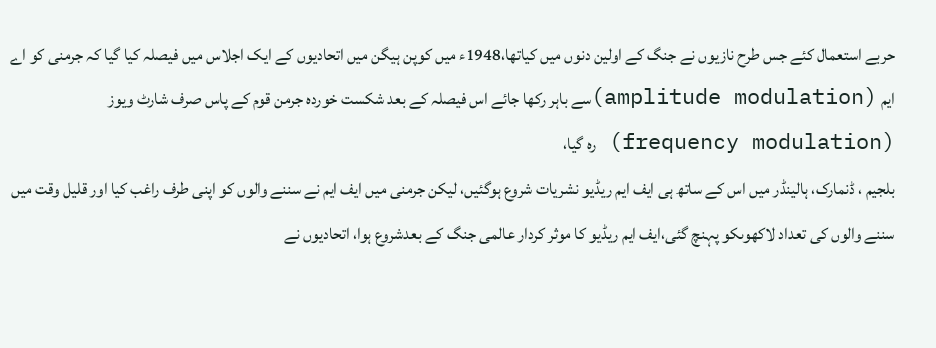حربے استعمال کئے جس طرح نازیوں نے جنگ کے اولین دنوں میں کیاتھا،1948ء میں کوپن ہیگن میں اتحادیوں کے ایک اجلاس میں فیصلہ کیا گیا کہ جرمنی کو اے ایم (amplitude modulation)سے باہر رکھا جائے اس فیصلہ کے بعد شکست خوردہ جرمن قوم کے پاس صرف شارٹ ویوز (frequency modulation) رہ گیا،
بلجیم ، ڈنمارک، ہالینڈر میں اس کے ساتھ ہی ایف ایم ریڈیو نشریات شروع ہوگئیں، لیکن جرمنی میں ایف ایم نے سننے والوں کو اپنی طرف راغب کیا اور قلیل وقت میں سننے والوں کی تعداد لاکھوںکو پہنچ گئی،ایف ایم ریڈیو کا موثر کردار عالمی جنگ کے بعدشروع ہوا، اتحادیوں نے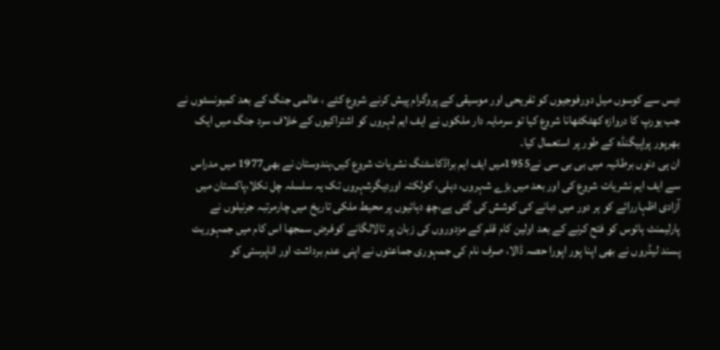دیس سے کوسوں میل دورفوجیوں کو تفریحی اور موسیقی کے پروگرام پیش کرنے شروع کئے ، عالمی جنگ کے بعد کمیونسٹوں نے جب یورپ کا دروازہ کھٹکٹھانا شروع کیا تو سرمایہ دار ملکوں نے ایف ایم لہروں کو اشتراکیوں کے خلاف سرد جنگ میں ایک بھرپور پراپیگنڈہ کے طور پر استعمال کیا۔
ان ہی دنوں برطانیہ میں بی بی سی نے1955میں ایف ایم براڈکاسٹنگ نشریات شروع کیں،ہندوستان نے بھی1977 میں مدراس سے ایف ایم نشریات شروع کی اور بعد میں بڑے شہروں، دہلی، کولکتہ اوردیگرشہروں تک یہ سلسلہ چل نکلا،پاکستان میں آزادی اظہاررائے کو ہر دور میں دبانے کی کوشش کی گئی ہے،چھ دہائیوں پر محیط ملکی تاریخ میں چارمرتبہ جرنیلوں نے پارلیمنٹ ہائوس کو فتح کرنے کے بعد اولین کام قلم کے مزدوروں کی زبان پر تالالگانے کوفرض سمجھا اس کام میں جمہوریت پسند لیڈروں نے بھی اپنا پور اپورا حصہ ڈالا، صرف نام کی جمہوری جماعتوں نے اپنی عدم برداشت اور اناپرستی کو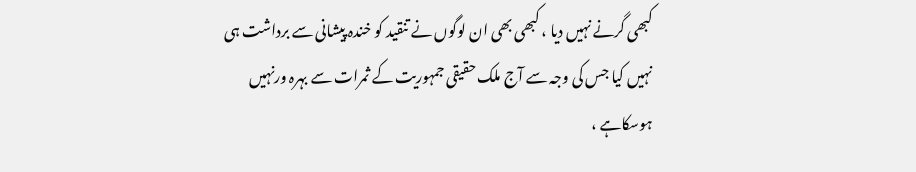کبھی گرنے نہیں دیا ، کبھی بھی ان لوگوں نے تنقید کو خندہ پیشانی سے برداشت ہی نہیں کیا جس کی وجہ سے آج ملک حقیقی جمہوریت کے ثمرات سے بہرہ ورنہیں ہوسکاہے ،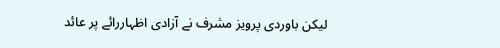لیکن باوردی پرویز مشرف نے آزادی اظہاررائے پر عائد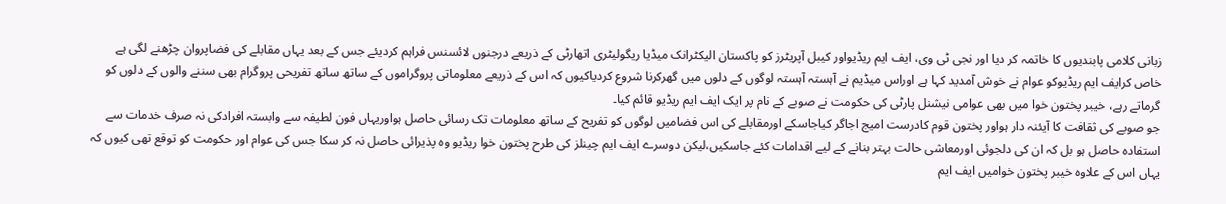زبانی کلامی پابندیوں کا خاتمہ کر دیا اور نجی ٹی وی، ایف ایم ریڈیواور کیبل آپریٹرز کو پاکستان الیکٹرانک میڈیا ریگولیٹری اتھارٹی کے ذریعے درجنوں لائسنس فراہم کردیئے جس کے بعد یہاں مقابلے کی فضاپروان چڑھنے لگی ہے خاص کرایف ایم ریڈیوکو عوام نے خوش آمدید کہا ہے اوراس میڈیم نے آہستہ آہستہ لوگوں کے دلوں میں گھرکرنا شروع کردیاکیوں کہ اس کے ذریعے معلوماتی پروگراموں کے ساتھ ساتھ تفریحی پروگرام بھی سننے والوں کے دلوں کو گرماتے رہے، خیبر پختون خوا میں بھی عوامی نیشنل پارٹی کی حکومت نے صوبے کے نام پر ایک ایف ایم ریڈیو قائم کیا۔
جو صوبے کی ثقافت کا آیئنہ دار ہواور پختون قوم کادرست امیج اجاگر کیاجاسکے اورمقابلے کی اس فضامیں لوگوں کو تفریح کے ساتھ معلومات تک رسائی حاصل ہواوریہاں فون لطیفہ سے وابستہ افرادکی نہ صرف خدمات سے استفادہ حاصل ہو بل کہ ان کی دلجوئی اورمعاشی حالت بہتر بنانے کے لیے اقدامات کئے جاسکیں،لیکن دوسرے ایف ایم چینلز کی طرح پختون خوا ریڈیو وہ پذیرائی حاصل نہ کر سکا جس کی عوام اور حکومت کو توقع تھی کیوں کہ یہاں اس کے علاوہ خیبر پختون خوامیں ایف ایم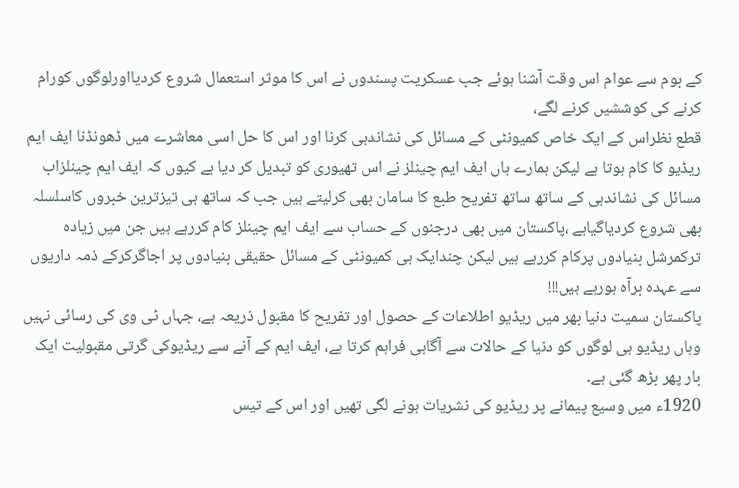کے بوم سے عوام اس وقت آشنا ہوئے جب عسکریت پسندوں نے اس کا موثر استعمال شروع کردیااورلوگوں کورام کرنے کی کوششیں کرنے لگے،
قطع نظراس کے ایک خاص کمیونٹی کے مسائل کی نشاندہی کرنا اور اس کا حل اسی معاشرے میں ڈھونڈنا ایف ایم ریڈیو کا کام ہوتا ہے لیکن ہمارے ہاں ایف ایم چینلز نے اس تھیوری کو تبدیل کر دیا ہے کیوں کہ ایف ایم چینلزاب مسائل کی نشاندہی کے ساتھ ساتھ تفریح طبع کا سامان بھی کرلیتے ہیں جب کہ ساتھ ہی تیزترین خبروں کاسلسلہ بھی شروع کردیاگیاہے ،پاکستان میں بھی درجنوں کے حساب سے ایف ایم چینلز کام کررہے ہیں جن میں زیادہ ترکمرشل بنیادوں پرکام کررہے ہیں لیکن چندایک ہی کمیونٹی کے مسائل حقیقی بنیادوں پر اجاگرکرکے ذمہ داریوں سے عہدہ برآہ ہورہے ہیں!!!
پاکستان سمیت دنیا بھر میں ریڈیو اطلاعات کے حصول اور تفریح کا مقبول ذریعہ ہے، جہاں ٹی وی کی رسائی نہیں وہاں ریڈیو ہی لوگوں کو دنیا کے حالات سے آگاہی فراہم کرتا ہے، ایف ایم کے آنے سے ریڈیوکی گرتی مقبولیت ایک بار پھر بڑھ گئی ہے۔
1920ء میں وسیع پیمانے پر ریڈیو کی نشریات ہونے لگی تھیں اور اس کے تیس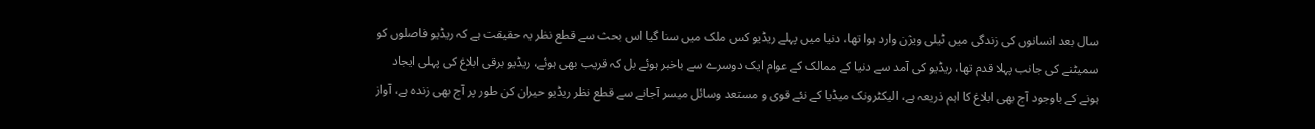سال بعد انسانوں کی زندگی میں ٹیلی ویژن وارد ہوا تھا، دنیا میں پہلے ریڈیو کس ملک میں سنا گیا اس بحث سے قطع نظر یہ حقیقت ہے کہ ریڈیو فاصلوں کو سمیٹنے کی جانب پہلا قدم تھا، ریڈیو کی آمد سے دنیا کے ممالک کے عوام ایک دوسرے سے باخبر ہوئے بل کہ قریب بھی ہوئے، ریڈیو برقی ابلاغ کی پہلی ایجاد ہونے کے باوجود آج بھی ابلاغ کا اہم ذریعہ ہے، الیکٹرونک میڈیا کے نئے قوی و مستعد وسائل میسر آجانے سے قطع نظر ریڈیو حیران کن طور پر آج بھی زندہ ہے، آواز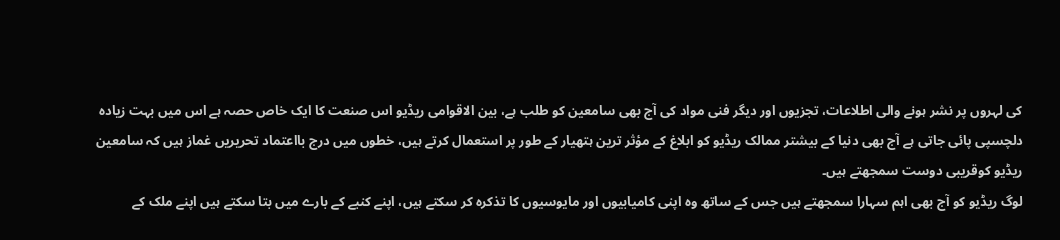کی لہروں پر نشر ہونے والی اطلاعات، تجزیوں اور دیگر فنی مواد کی آج بھی سامعین کو طلب ہے، بین الاقوامی ریڈیو اس صنعت کا ایک خاص حصہ ہے اس میں بہت زیادہ دلچسپی پائی جاتی ہے آج بھی دنیا کے بیشتر ممالک ریڈیو کو ابلاغ کے مؤثر ترین ہتھیار کے طور پر استعمال کرتے ہیں، خطوں میں درج بااعتماد تحریریں غماز ہیں کہ سامعین ریڈیو کوقریبی دوست سمجھتے ہیں۔
لوگ ریڈیو کو آج بھی اہم سہارا سمجھتے ہیں جس کے ساتھ وہ اپنی کامیابیوں اور مایوسیوں کا تذکرہ کر سکتے ہیں، اپنے کنبے کے بارے میں بتا سکتے ہیں اپنے ملک کے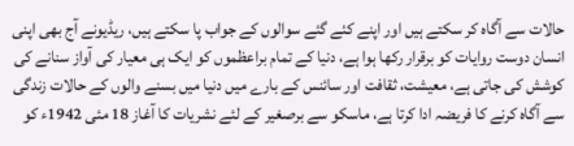حالات سے آگاہ کر سکتے ہیں اور اپنے کئے گئے سوالوں کے جواب پا سکتے ہیں، ریڈیونے آج بھی اپنی انسان دوست روایات کو برقرار رکھا ہوا ہے، دنیا کے تمام براعظموں کو ایک ہی معیار کی آواز سنانے کی کوشش کی جاتی ہے، معیشت، ثقافت اور سائنس کے بارے میں دنیا میں بسنے والوں کے حالات زندگی سے آگاہ کرنے کا فریضہ ادا کرتا ہے، ماسکو سے برصغیر کے لئے نشریات کا آغاز 18 مئی 1942ء کو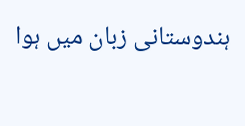ہندوستانی زبان میں ہوا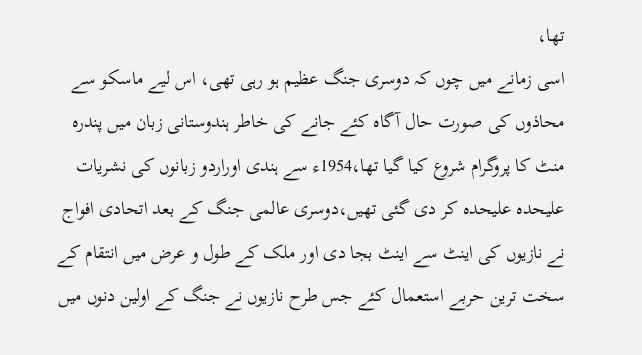تھا،
اسی زمانے میں چوں کہ دوسری جنگ عظیم ہو رہی تھی، اس لیے ماسکو سے محاذوں کی صورت حال آگاہ کئے جانے کی خاطر ہندوستانی زبان میں پندرہ منٹ کا پروگرام شروع کیا گیا تھا،1954ء سے ہندی اوراردو زبانوں کی نشریات علیحدہ علیحدہ کر دی گئی تھیں،دوسری عالمی جنگ کے بعد اتحادی افواج نے نازیوں کی اینٹ سے اینٹ بجا دی اور ملک کے طول و عرض میں انتقام کے سخت ترین حربے استعمال کئے جس طرح نازیوں نے جنگ کے اولین دنوں میں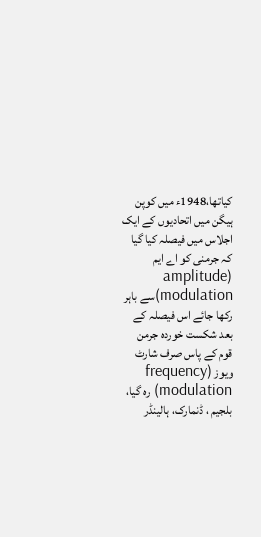کیاتھا،1948ء میں کوپن ہیگن میں اتحادیوں کے ایک اجلاس میں فیصلہ کیا گیا کہ جرمنی کو اے ایم (amplitude modulation)سے باہر رکھا جائے اس فیصلہ کے بعد شکست خوردہ جرمن قوم کے پاس صرف شارٹ ویوز (frequency modulation) رہ گیا،
بلجیم ، ڈنمارک، ہالینڈر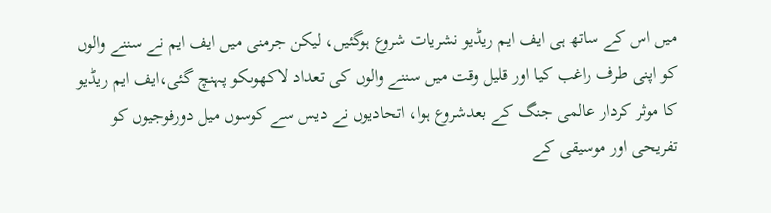میں اس کے ساتھ ہی ایف ایم ریڈیو نشریات شروع ہوگئیں، لیکن جرمنی میں ایف ایم نے سننے والوں کو اپنی طرف راغب کیا اور قلیل وقت میں سننے والوں کی تعداد لاکھوںکو پہنچ گئی،ایف ایم ریڈیو کا موثر کردار عالمی جنگ کے بعدشروع ہوا، اتحادیوں نے دیس سے کوسوں میل دورفوجیوں کو تفریحی اور موسیقی کے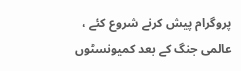پروگرام پیش کرنے شروع کئے ، عالمی جنگ کے بعد کمیونسٹوں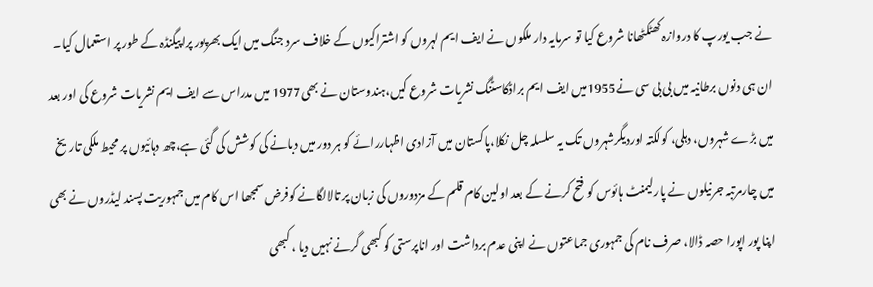نے جب یورپ کا دروازہ کھٹکٹھانا شروع کیا تو سرمایہ دار ملکوں نے ایف ایم لہروں کو اشتراکیوں کے خلاف سرد جنگ میں ایک بھرپور پراپیگنڈہ کے طور پر استعمال کیا۔
ان ہی دنوں برطانیہ میں بی بی سی نے1955میں ایف ایم براڈکاسٹنگ نشریات شروع کیں،ہندوستان نے بھی1977 میں مدراس سے ایف ایم نشریات شروع کی اور بعد میں بڑے شہروں، دہلی، کولکتہ اوردیگرشہروں تک یہ سلسلہ چل نکلا،پاکستان میں آزادی اظہاررائے کو ہر دور میں دبانے کی کوشش کی گئی ہے،چھ دہائیوں پر محیط ملکی تاریخ میں چارمرتبہ جرنیلوں نے پارلیمنٹ ہائوس کو فتح کرنے کے بعد اولین کام قلم کے مزدوروں کی زبان پر تالالگانے کوفرض سمجھا اس کام میں جمہوریت پسند لیڈروں نے بھی اپنا پور اپورا حصہ ڈالا، صرف نام کی جمہوری جماعتوں نے اپنی عدم برداشت اور اناپرستی کو کبھی گرنے نہیں دیا ، کبھی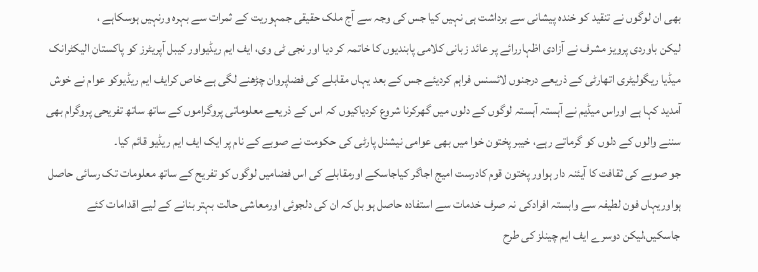بھی ان لوگوں نے تنقید کو خندہ پیشانی سے برداشت ہی نہیں کیا جس کی وجہ سے آج ملک حقیقی جمہوریت کے ثمرات سے بہرہ ورنہیں ہوسکاہے ،
لیکن باوردی پرویز مشرف نے آزادی اظہاررائے پر عائد زبانی کلامی پابندیوں کا خاتمہ کر دیا اور نجی ٹی وی، ایف ایم ریڈیواور کیبل آپریٹرز کو پاکستان الیکٹرانک میڈیا ریگولیٹری اتھارٹی کے ذریعے درجنوں لائسنس فراہم کردیئے جس کے بعد یہاں مقابلے کی فضاپروان چڑھنے لگی ہے خاص کرایف ایم ریڈیوکو عوام نے خوش آمدید کہا ہے اوراس میڈیم نے آہستہ آہستہ لوگوں کے دلوں میں گھرکرنا شروع کردیاکیوں کہ اس کے ذریعے معلوماتی پروگراموں کے ساتھ ساتھ تفریحی پروگرام بھی سننے والوں کے دلوں کو گرماتے رہے، خیبر پختون خوا میں بھی عوامی نیشنل پارٹی کی حکومت نے صوبے کے نام پر ایک ایف ایم ریڈیو قائم کیا۔
جو صوبے کی ثقافت کا آیئنہ دار ہواور پختون قوم کادرست امیج اجاگر کیاجاسکے اورمقابلے کی اس فضامیں لوگوں کو تفریح کے ساتھ معلومات تک رسائی حاصل ہواوریہاں فون لطیفہ سے وابستہ افرادکی نہ صرف خدمات سے استفادہ حاصل ہو بل کہ ان کی دلجوئی اورمعاشی حالت بہتر بنانے کے لیے اقدامات کئے جاسکیں،لیکن دوسرے ایف ایم چینلز کی طرح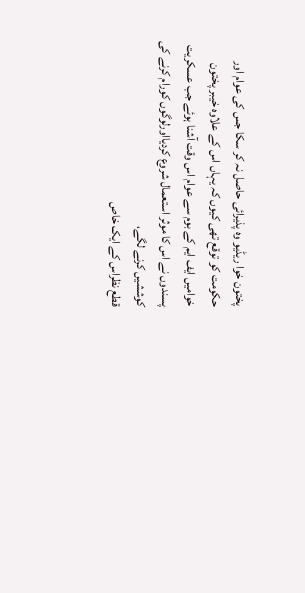پختون خوا ریڈیو وہ پذیرائی حاصل نہ کر سکا جس کی عوام اور حکومت کو توقع تھی کیوں کہ یہاں اس کے علاوہ خیبر پختون خوامیں ایف ایم کے بوم سے عوام اس وقت آشنا ہوئے جب عسکریت پسندوں نے اس کا موثر استعمال شروع کردیااورلوگوں کورام کرنے کی کوششیں کرنے لگے،
قطع نظراس کے ایک خاص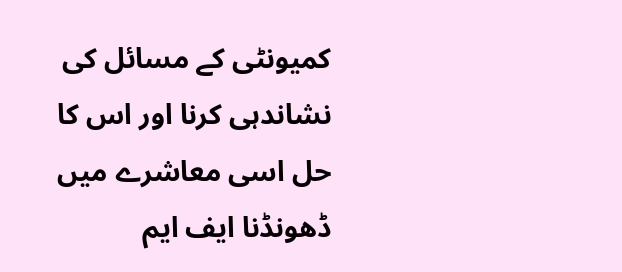کمیونٹی کے مسائل کی نشاندہی کرنا اور اس کا حل اسی معاشرے میں ڈھونڈنا ایف ایم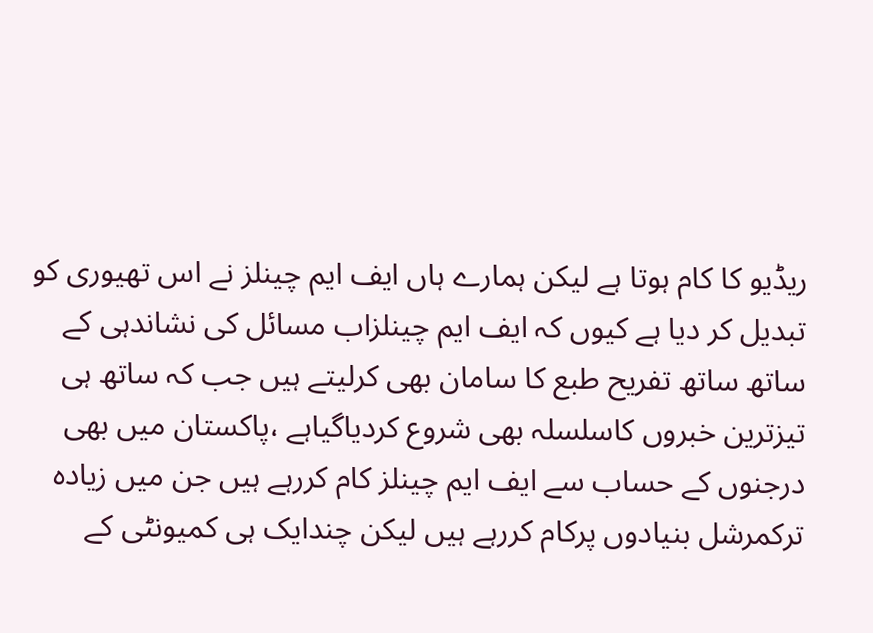ریڈیو کا کام ہوتا ہے لیکن ہمارے ہاں ایف ایم چینلز نے اس تھیوری کو تبدیل کر دیا ہے کیوں کہ ایف ایم چینلزاب مسائل کی نشاندہی کے ساتھ ساتھ تفریح طبع کا سامان بھی کرلیتے ہیں جب کہ ساتھ ہی تیزترین خبروں کاسلسلہ بھی شروع کردیاگیاہے ،پاکستان میں بھی درجنوں کے حساب سے ایف ایم چینلز کام کررہے ہیں جن میں زیادہ ترکمرشل بنیادوں پرکام کررہے ہیں لیکن چندایک ہی کمیونٹی کے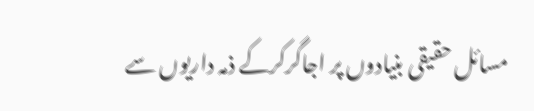مسائل حقیقی بنیادوں پر اجاگرکرکے ذمہ داریوں سے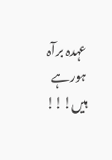عہدہ برآہ ہورہے ہیں!!!